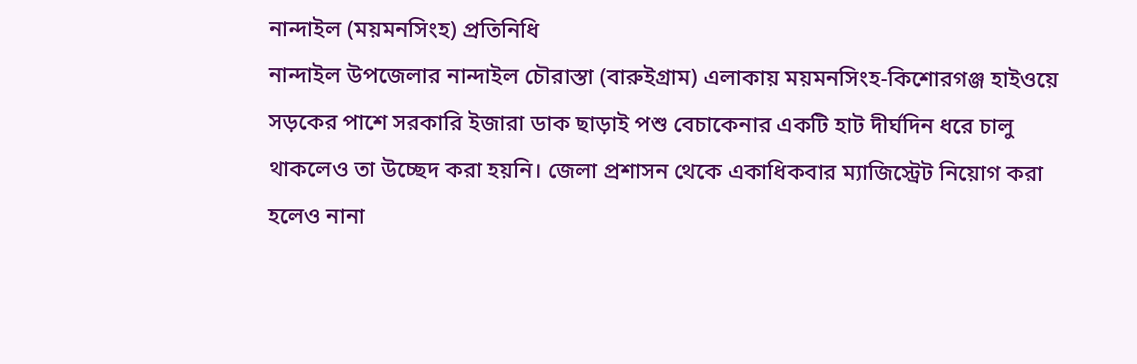নান্দাইল (ময়মনসিংহ) প্রতিনিধি
নান্দাইল উপজেলার নান্দাইল চৌরাস্তা (বারুইগ্রাম) এলাকায় ময়মনসিংহ-কিশোরগঞ্জ হাইওয়ে সড়কের পাশে সরকারি ইজারা ডাক ছাড়াই পশু বেচাকেনার একটি হাট দীর্ঘদিন ধরে চালু থাকলেও তা উচ্ছেদ করা হয়নি। জেলা প্রশাসন থেকে একাধিকবার ম্যাজিস্ট্রেট নিয়োগ করা হলেও নানা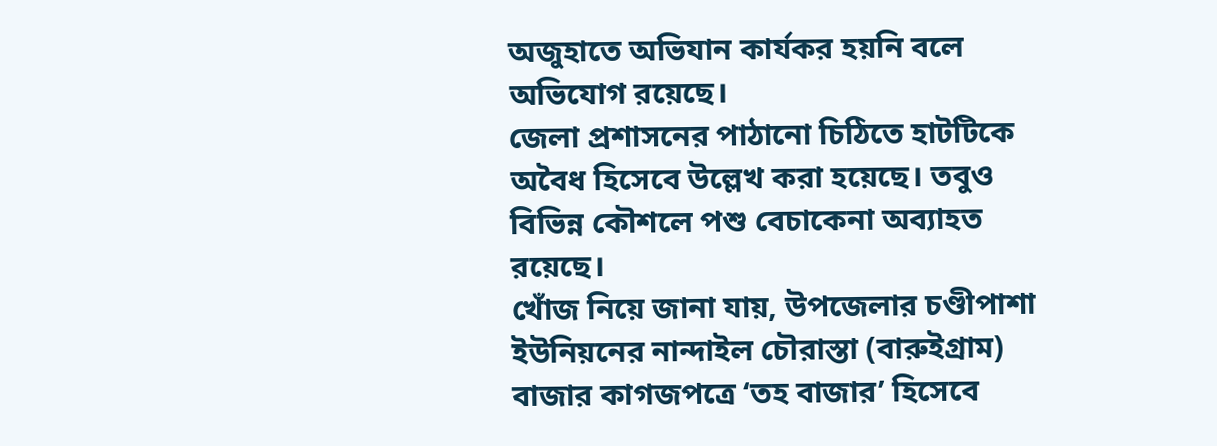অজুহাতে অভিযান কার্যকর হয়নি বলে অভিযোগ রয়েছে।
জেলা প্রশাসনের পাঠানো চিঠিতে হাটটিকে অবৈধ হিসেবে উল্লেখ করা হয়েছে। তবুও বিভিন্ন কৌশলে পশু বেচাকেনা অব্যাহত রয়েছে।
খোঁজ নিয়ে জানা যায়, উপজেলার চণ্ডীপাশা ইউনিয়নের নান্দাইল চৌরাস্তা (বারুইগ্রাম) বাজার কাগজপত্রে ‘তহ বাজার’ হিসেবে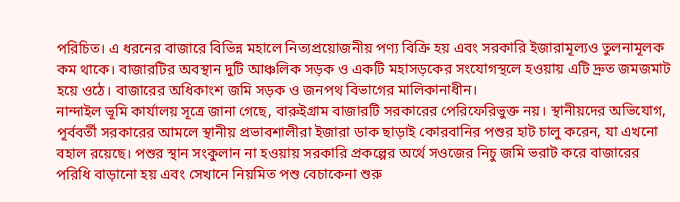পরিচিত। এ ধরনের বাজারে বিভিন্ন মহালে নিত্যপ্রয়োজনীয় পণ্য বিক্রি হয় এবং সরকারি ইজারামূল্যও তুলনামূলক কম থাকে। বাজারটির অবস্থান দুটি আঞ্চলিক সড়ক ও একটি মহাসড়কের সংযোগস্থলে হওয়ায় এটি দ্রুত জমজমাট হয়ে ওঠে। বাজারের অধিকাংশ জমি সড়ক ও জনপথ বিভাগের মালিকানাধীন।
নান্দাইল ভূমি কার্যালয় সূত্রে জানা গেছে, বারুইগ্রাম বাজারটি সরকারের পেরিফেরিভুক্ত নয়। স্থানীয়দের অভিযোগ, পূর্ববর্তী সরকারের আমলে স্থানীয় প্রভাবশালীরা ইজারা ডাক ছাড়াই কোরবানির পশুর হাট চালু করেন, যা এখনো বহাল রয়েছে। পশুর স্থান সংকুলান না হওয়ায় সরকারি প্রকল্পের অর্থে সওজের নিচু জমি ভরাট করে বাজারের পরিধি বাড়ানো হয় এবং সেখানে নিয়মিত পশু বেচাকেনা শুরু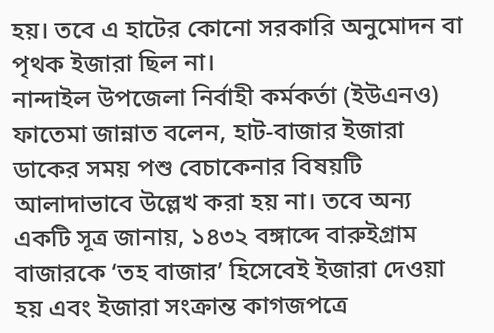হয়। তবে এ হাটের কোনো সরকারি অনুমোদন বা পৃথক ইজারা ছিল না।
নান্দাইল উপজেলা নির্বাহী কর্মকর্তা (ইউএনও) ফাতেমা জান্নাত বলেন, হাট-বাজার ইজারা ডাকের সময় পশু বেচাকেনার বিষয়টি আলাদাভাবে উল্লেখ করা হয় না। তবে অন্য একটি সূত্র জানায়, ১৪৩২ বঙ্গাব্দে বারুইগ্রাম বাজারকে ‘তহ বাজার’ হিসেবেই ইজারা দেওয়া হয় এবং ইজারা সংক্রান্ত কাগজপত্রে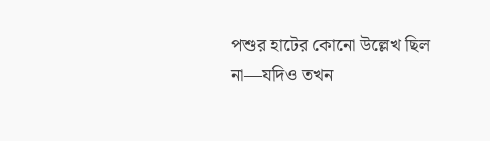পশুর হাটের কোনো উল্লেখ ছিল না—যদিও তখন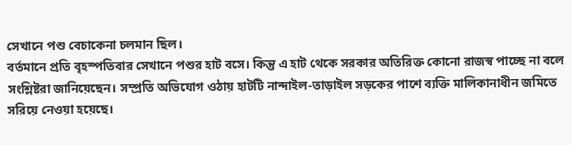সেখানে পশু বেচাকেনা চলমান ছিল।
বর্তমানে প্রতি বৃহস্পতিবার সেখানে পশুর হাট বসে। কিন্তু এ হাট থেকে সরকার অতিরিক্ত কোনো রাজস্ব পাচ্ছে না বলে সংশ্লিষ্টরা জানিয়েছেন। সম্প্রতি অভিযোগ ওঠায় হাটটি নান্দাইল-তাড়াইল সড়কের পাশে ব্যক্তি মালিকানাধীন জমিতে সরিয়ে নেওয়া হয়েছে।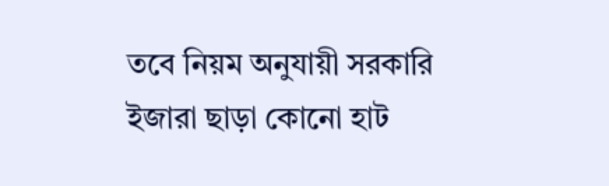তবে নিয়ম অনুযায়ী সরকারি ইজারা ছাড়া কোনো হাট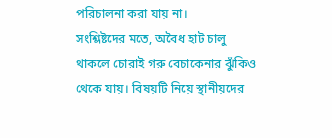পরিচালনা করা যায় না।
সংশ্লিষ্টদের মতে, অবৈধ হাট চালু থাকলে চোরাই গরু বেচাকেনার ঝুঁকিও থেকে যায়। বিষয়টি নিয়ে স্থানীয়দের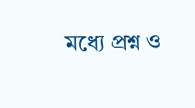মধ্যে প্রশ্ন ও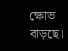ক্ষোভ বাড়ছে।